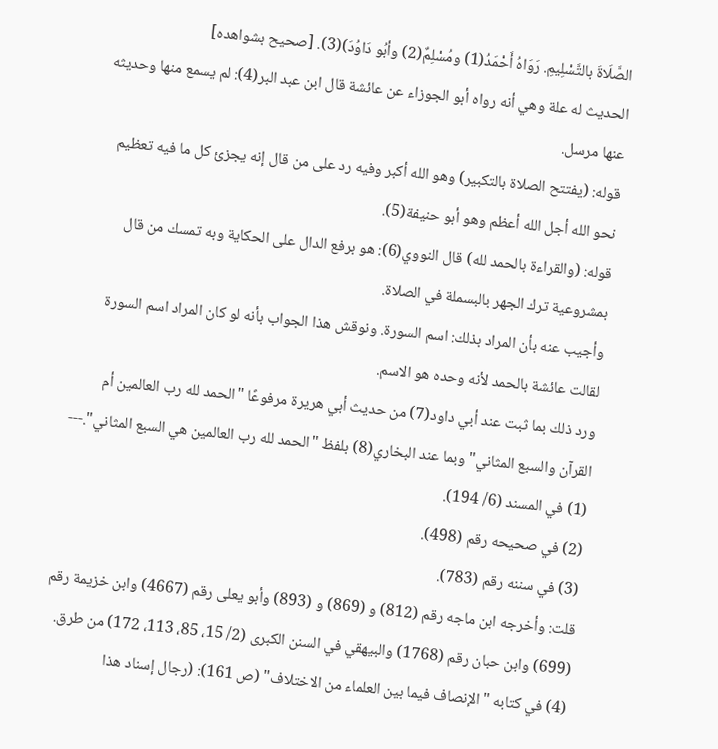الصَّلَاةَ بالتَّسْلِيمِ. رَوَاهُ أَحْمَدُ(1) ومُسْلِمٌ(2) وأبُو دَاوُدَ)(3). [صحيح بشواهده]
الحديث له علة وهي أنه رواه أبو الجوزاء عن عائشة قال ابن عبد البر(4): لم يسمع منها وحديثه عنها مرسل.
قوله: (يفتتح الصلاة بالتكبير) وهو الله أكبر وفيه رد على من قال إنه يجزئ كل ما فيه تعظيم نحو الله أجل الله أعظم وهو أبو حنيفة(5).
قوله: (والقراءة بالحمد لله) قال النووي(6): هو برفع الدال على الحكاية وبه تمسك من قال بمشروعية ترك الجهر بالبسملة في الصلاة.
وأجيب عنه بأن المراد بذلك: اسم السورة. ونوقش هذا الجواب بأنه لو كان المراد اسم السورة لقالت عائشة بالحمد لأنه وحده هو الاسم.
ورد ذلك بما ثبت عند أبي داود(7) من حديث أبي هريرة مرفوعًا "الحمد لله رب العالمين أم القرآن والسبع المثاني" وبما عند البخاري(8) بلفظ "الحمد لله رب العالمين هي السبع المثاني".---
(1) في المسند (6/ 194).
(2) في صحيحه رقم (498).
(3) في سننه رقم (783).
قلت: وأخرجه ابن ماجه رقم (812) و (869) و (893) وأبو يعلى رقم (4667) وابن خزيمة رقم (699) وابن حبان رقم (1768) والبيهقي في السنن الكبرى (2/ 15، 85، 113، 172) من طرق.
(4) في كتابه "الإنصاف فيما بين العلماء من الاختلاف" (ص 161): (رجال إسناد هذا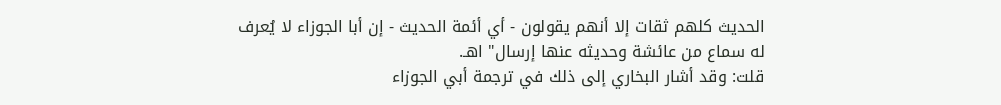الحديث كلهم ثقات إلا أنهم يقولون - أي أئمة الحديث - إن أبا الجوزاء لا يُعرف له سماع من عائشة وحديثه عنها إرسال" اهـ.
قلت: وقد أشار البخاري إلى ذلك في ترجمة أبي الجوزاء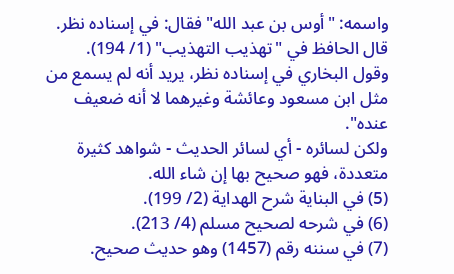واسمه: "أوس بن عبد الله" فقال: في إسناده نظر. قال الحافظ في "تهذيب التهذيب" (1/ 194).
وقول البخاري في إسناده نظر، يريد أنه لم يسمع من مثل ابن مسعود وعائشة وغيرهما لا أنه ضعيف عنده".
ولكن لسائره - أي لسائر الحديث - شواهد كثيرة متعددة، فهو صحيح بها إن شاء الله.
(5) في البناية شرح الهداية (2/ 199).
(6) في شرحه لصحيح مسلم (4/ 213).
(7) في سننه رقم (1457) وهو حديث صحيح.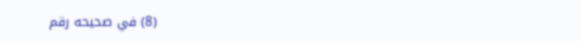(8) في صحيحه رقم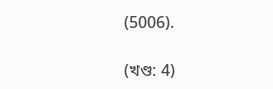(5006).

(খণ্ড: 4)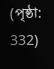(পৃষ্ঠা: 332)